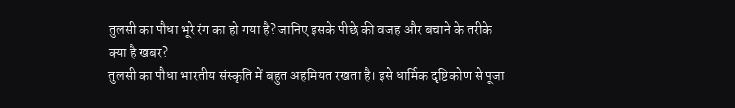तुलसी का पौधा भूरे रंग का हो गया है? जानिए इसके पीछे की वजह और बचाने के तरीके
क्या है खबर?
तुलसी का पौधा भारतीय संस्कृति में बहुत अहमियत रखता है। इसे धार्मिक दृष्टिकोण से पूजा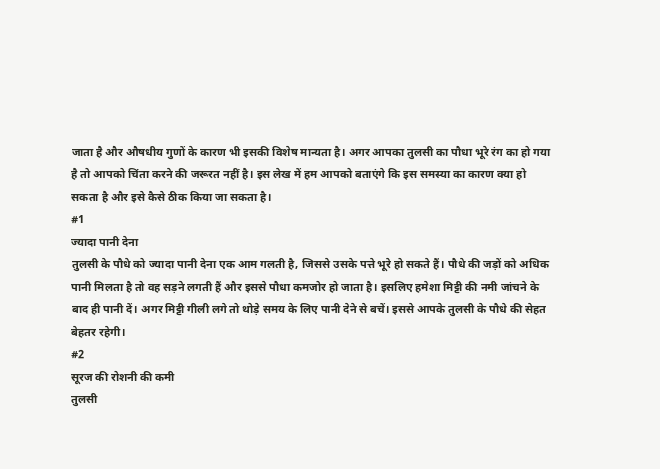जाता है और औषधीय गुणों के कारण भी इसकी विशेष मान्यता है। अगर आपका तुलसी का पौधा भूरे रंग का हो गया है तो आपको चिंता करने की जरूरत नहीं है। इस लेख में हम आपको बताएंगे कि इस समस्या का कारण क्या हो सकता है और इसे कैसे ठीक किया जा सकता है।
#1
ज्यादा पानी देना
तुलसी के पौधे को ज्यादा पानी देना एक आम गलती है, जिससे उसके पत्ते भूरे हो सकते हैं। पौधे की जड़ों को अधिक पानी मिलता है तो वह सड़ने लगती हैं और इससे पौधा कमजोर हो जाता है। इसलिए हमेशा मिट्टी की नमी जांचने के बाद ही पानी दें। अगर मिट्टी गीली लगे तो थोड़े समय के लिए पानी देने से बचें। इससे आपके तुलसी के पौधे की सेहत बेहतर रहेगी।
#2
सूरज की रोशनी की कमी
तुलसी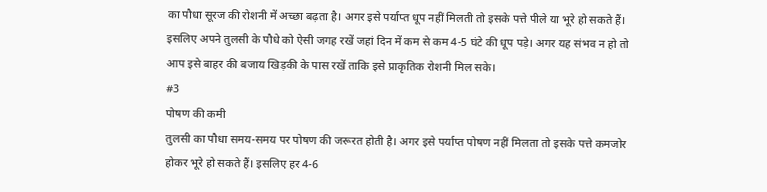का पौधा सूरज की रोशनी में अच्छा बढ़ता है। अगर इसे पर्याप्त धूप नहीं मिलती तो इसके पत्ते पीले या भूरे हो सकते हैं। इसलिए अपने तुलसी के पौधे को ऐसी जगह रखें जहां दिन में कम से कम 4-5 घंटे की धूप पड़े। अगर यह संभव न हो तो आप इसे बाहर की बजाय खिड़की के पास रखें ताकि इसे प्राकृतिक रोशनी मिल सके।
#3
पोषण की कमी
तुलसी का पौधा समय-समय पर पोषण की जरूरत होती है। अगर इसे पर्याप्त पोषण नहीं मिलता तो इसके पत्ते कमजोर होकर भूरे हो सकते हैं। इसलिए हर 4-6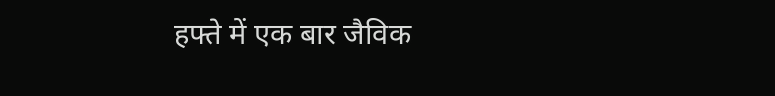हफ्ते में एक बार जैविक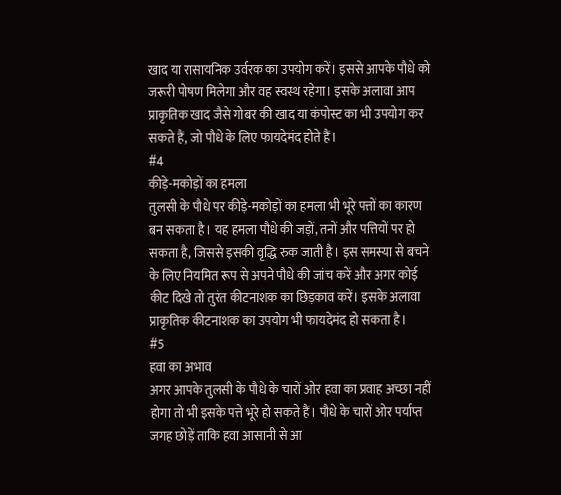खाद या रासायनिक उर्वरक का उपयोग करें। इससे आपके पौधे को जरूरी पोषण मिलेगा और वह स्वस्थ रहेगा। इसके अलावा आप प्राकृतिक खाद जैसे गोबर की खाद या कंपोस्ट का भी उपयोग कर सकते हैं, जो पौधे के लिए फायदेमंद होते हैं।
#4
कीड़े-मकोड़ों का हमला
तुलसी के पौधे पर कीड़े-मकोड़ों का हमला भी भूरे पत्तों का कारण बन सकता है। यह हमला पौधे की जड़ों, तनों और पत्तियों पर हो सकता है, जिससे इसकी वृद्धि रुक जाती है। इस समस्या से बचने के लिए नियमित रूप से अपने पौधे की जांच करें और अगर कोई कीट दिखे तो तुरंत कीटनाशक का छिड़काव करें। इसके अलावा प्राकृतिक कीटनाशक का उपयोग भी फायदेमंद हो सकता है।
#5
हवा का अभाव
अगर आपके तुलसी के पौधे के चारों ओर हवा का प्रवाह अच्छा नहीं होगा तो भी इसके पत्ते भूरे हो सकते हैं। पौधे के चारों ओर पर्याप्त जगह छोड़ें ताकि हवा आसानी से आ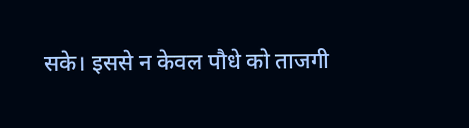सके। इससे न केवल पौधे को ताजगी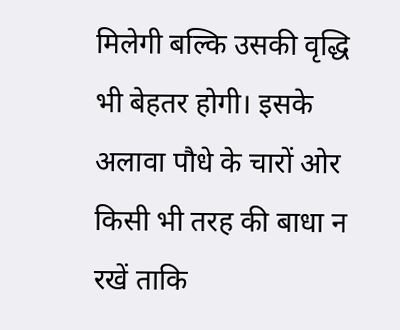मिलेगी बल्कि उसकी वृद्धि भी बेहतर होगी। इसके अलावा पौधे के चारों ओर किसी भी तरह की बाधा न रखें ताकि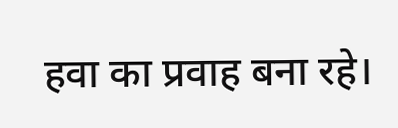हवा का प्रवाह बना रहे।